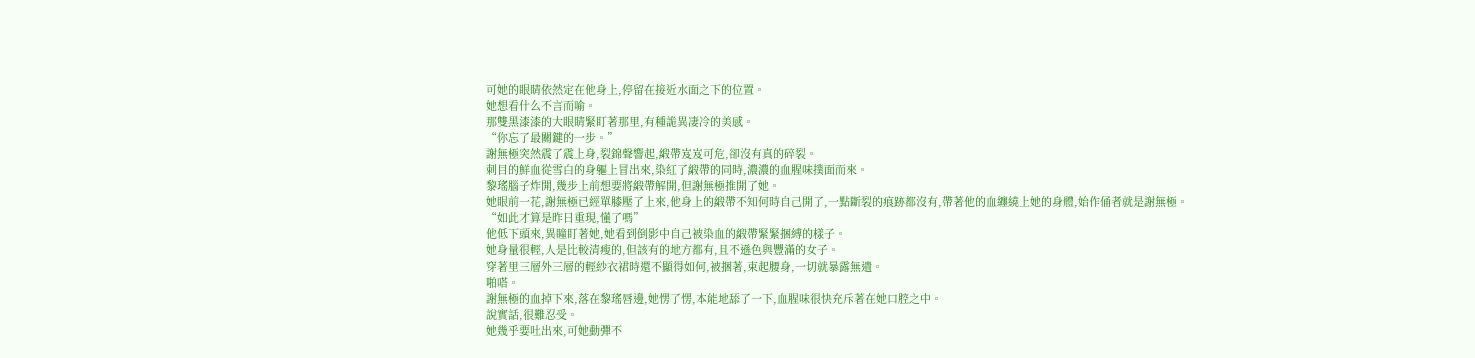可她的眼睛依然定在他身上,停留在接近水面之下的位置。
她想看什么不言而喻。
那雙黑漆漆的大眼睛緊盯著那里,有種詭異凄冷的美感。
“你忘了最關鍵的一步。”
謝無極突然震了震上身,裂錦聲響起,緞帶岌岌可危,卻沒有真的碎裂。
刺目的鮮血從雪白的身軀上冒出來,染紅了緞帶的同時,濃濃的血腥味撲面而來。
黎瑤腦子炸開,幾步上前想要將緞帶解開,但謝無極推開了她。
她眼前一花,謝無極已經單膝壓了上來,他身上的緞帶不知何時自己開了,一點斷裂的痕跡都沒有,帶著他的血纏繞上她的身體,始作俑者就是謝無極。
“如此才算是昨日重現,懂了嗎”
他低下頭來,異瞳盯著她,她看到倒影中自己被染血的緞帶緊緊捆縛的樣子。
她身量很輕,人是比較清瘦的,但該有的地方都有,且不遜色與豐滿的女子。
穿著里三層外三層的輕紗衣裙時還不顯得如何,被捆著,束起腰身,一切就暴露無遺。
啪嗒。
謝無極的血掉下來,落在黎瑤唇邊,她愣了愣,本能地舔了一下,血腥味很快充斥著在她口腔之中。
說實話,很難忍受。
她幾乎要吐出來,可她動彈不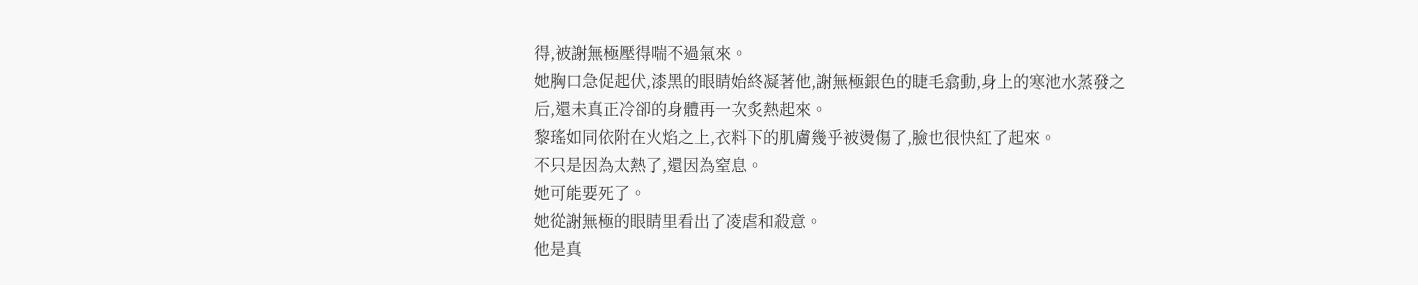得,被謝無極壓得喘不過氣來。
她胸口急促起伏,漆黑的眼睛始終凝著他,謝無極銀色的睫毛翕動,身上的寒池水蒸發之后,還未真正冷卻的身體再一次炙熱起來。
黎瑤如同依附在火焰之上,衣料下的肌膚幾乎被燙傷了,臉也很快紅了起來。
不只是因為太熱了,還因為窒息。
她可能要死了。
她從謝無極的眼睛里看出了凌虐和殺意。
他是真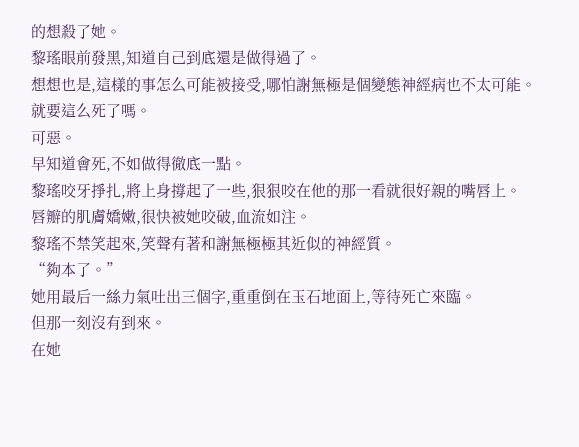的想殺了她。
黎瑤眼前發黑,知道自己到底還是做得過了。
想想也是,這樣的事怎么可能被接受,哪怕謝無極是個變態神經病也不太可能。
就要這么死了嗎。
可惡。
早知道會死,不如做得徹底一點。
黎瑤咬牙掙扎,將上身撐起了一些,狠狠咬在他的那一看就很好親的嘴唇上。
唇瓣的肌膚嬌嫩,很快被她咬破,血流如注。
黎瑤不禁笑起來,笑聲有著和謝無極極其近似的神經質。
“夠本了。”
她用最后一絲力氣吐出三個字,重重倒在玉石地面上,等待死亡來臨。
但那一刻沒有到來。
在她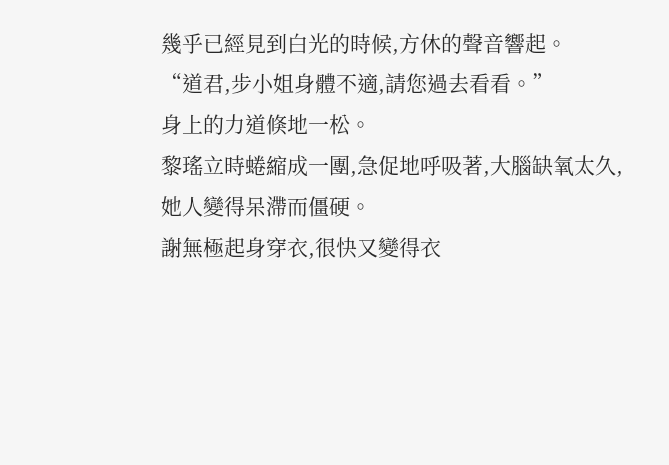幾乎已經見到白光的時候,方休的聲音響起。
“道君,步小姐身體不適,請您過去看看。”
身上的力道倏地一松。
黎瑤立時蜷縮成一團,急促地呼吸著,大腦缺氧太久,她人變得呆滯而僵硬。
謝無極起身穿衣,很快又變得衣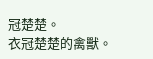冠楚楚。
衣冠楚楚的禽獸。